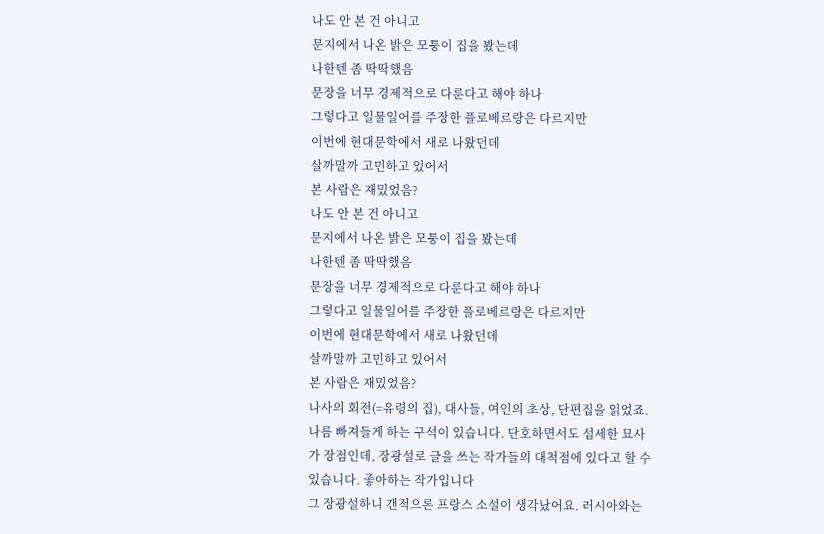나도 안 본 건 아니고
문지에서 나온 밝은 모퉁이 집을 봤는데
나한텐 좀 딱딱했음
문장을 너무 경제적으로 다룬다고 해야 하나
그렇다고 일물일어를 주장한 플로베르랑은 다르지만
이번에 현대문학에서 새로 나왔던데
살까말까 고민하고 있어서
본 사람은 재밌었음?
나도 안 본 건 아니고
문지에서 나온 밝은 모퉁이 집을 봤는데
나한텐 좀 딱딱했음
문장을 너무 경제적으로 다룬다고 해야 하나
그렇다고 일물일어를 주장한 플로베르랑은 다르지만
이번에 현대문학에서 새로 나왔던데
살까말까 고민하고 있어서
본 사람은 재밌었음?
나사의 회전(=유령의 집), 대사들, 여인의 초상, 단편집을 읽었죠. 나름 빠져들게 하는 구석이 있습니다. 단호하면서도 섬세한 묘사가 장점인데, 장광설로 글을 쓰는 작가들의 대척점에 있다고 할 수 있습니다. 좋아하는 작가입니다
그 장광설하니 갠적으론 프랑스 소설이 생각났어요. 러시아와는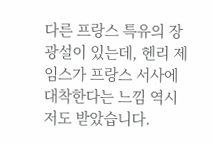다른 프랑스 특유의 장광설이 있는데, 헨리 제임스가 프랑스 서사에 대착한다는 느낌 역시 저도 받았습니다.